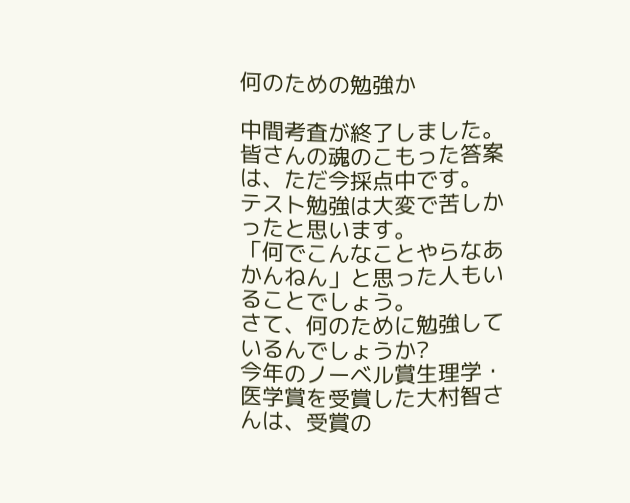何のための勉強か

中間考査が終了しました。
皆さんの魂のこもった答案は、ただ今採点中です。
テスト勉強は大変で苦しかったと思います。
「何でこんなことやらなあかんねん」と思った人もいることでしょう。
さて、何のために勉強しているんでしょうか?
今年のノーベル賞生理学・医学賞を受賞した大村智さんは、受賞の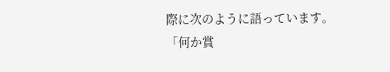際に次のように語っています。
「何か賞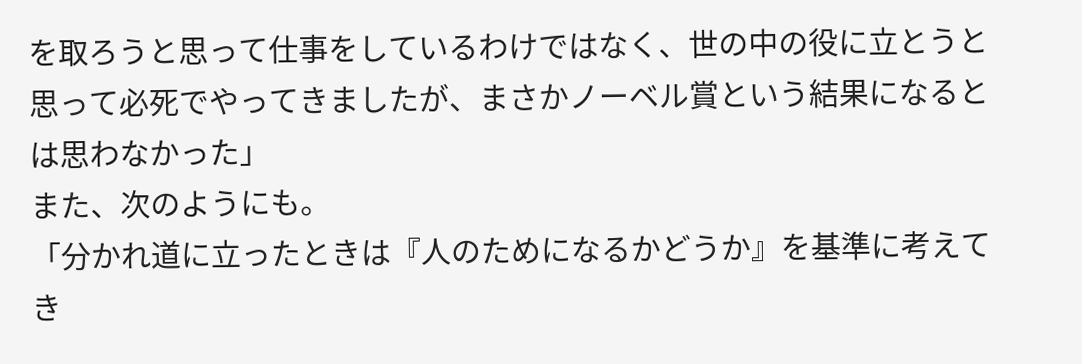を取ろうと思って仕事をしているわけではなく、世の中の役に立とうと思って必死でやってきましたが、まさかノーベル賞という結果になるとは思わなかった」
また、次のようにも。
「分かれ道に立ったときは『人のためになるかどうか』を基準に考えてき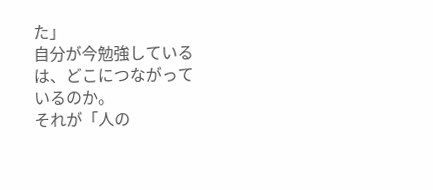た」
自分が今勉強しているは、どこにつながっているのか。
それが「人の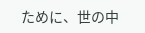ために、世の中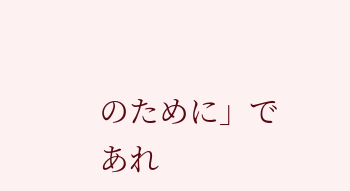のために」であれ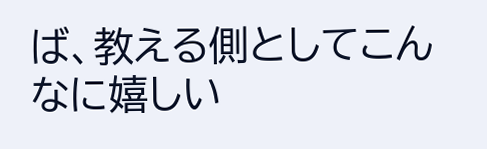ば、教える側としてこんなに嬉しい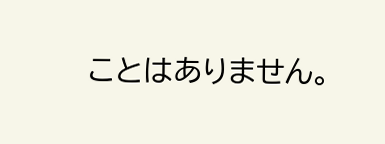ことはありません。